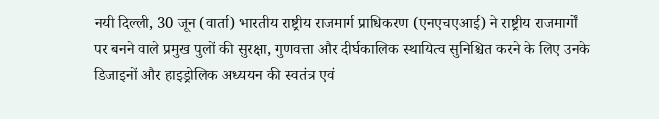नयी दिल्ली, 30 जून (वार्ता) भारतीय राष्ट्रीय राजमार्ग प्राधिकरण (एनएचएआई) ने राष्ट्रीय राजमार्गों पर बनने वाले प्रमुख पुलों की सुरक्षा, गुणवत्ता और दीर्घकालिक स्थायित्व सुनिश्चित करने के लिए उनके डिजाइनों और हाइड्रोलिक अध्ययन की स्वतंत्र एवं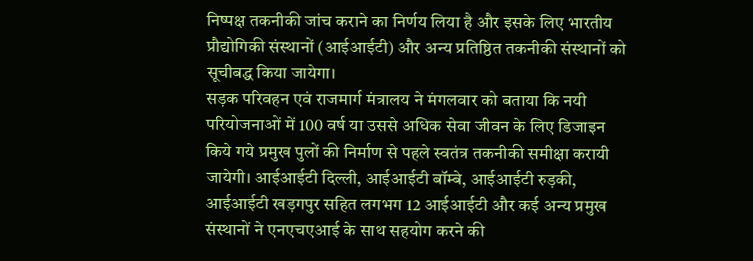निष्पक्ष तकनीकी जांच कराने का निर्णय लिया है और इसके लिए भारतीय प्रौद्योगिकी संस्थानों (आईआईटी) और अन्य प्रतिष्ठित तकनीकी संस्थानों को सूचीबद्ध किया जायेगा।
सड़क परिवहन एवं राजमार्ग मंत्रालय ने मंगलवार को बताया कि नयी परियोजनाओं में 100 वर्ष या उससे अधिक सेवा जीवन के लिए डिजाइन किये गये प्रमुख पुलों की निर्माण से पहले स्वतंत्र तकनीकी समीक्षा करायी जायेगी। आईआईटी दिल्ली, आईआईटी बॉम्बे, आईआईटी रुड़की, आईआईटी खड़गपुर सहित लगभग 12 आईआईटी और कई अन्य प्रमुख संस्थानों ने एनएचएआई के साथ सहयोग करने की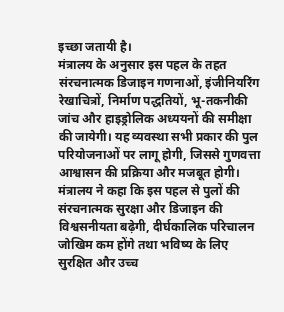इच्छा जतायी है।
मंत्रालय के अनुसार इस पहल के तहत संरचनात्मक डिजाइन गणनाओं, इंजीनियरिंग रेखाचित्रों, निर्माण पद्धतियों, भू-तकनीकी जांच और हाइड्रोलिक अध्ययनों की समीक्षा की जायेगी। यह व्यवस्था सभी प्रकार की पुल परियोजनाओं पर लागू होगी, जिससे गुणवत्ता आश्वासन की प्रक्रिया और मजबूत होगी।
मंत्रालय ने कहा कि इस पहल से पुलों की संरचनात्मक सुरक्षा और डिजाइन की विश्वसनीयता बढ़ेगी, दीर्घकालिक परिचालन जोखिम कम होंगे तथा भविष्य के लिए सुरक्षित और उच्च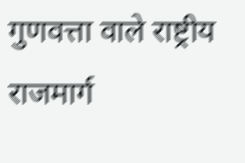गुणवत्ता वाले राष्ट्रीय राजमार्ग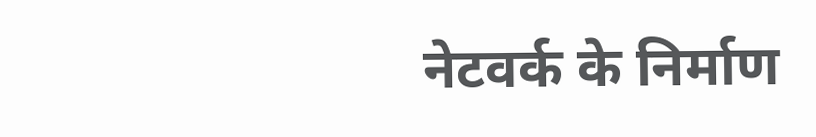नेटवर्क के निर्माण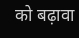को बढ़ावा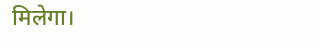मिलेगा।